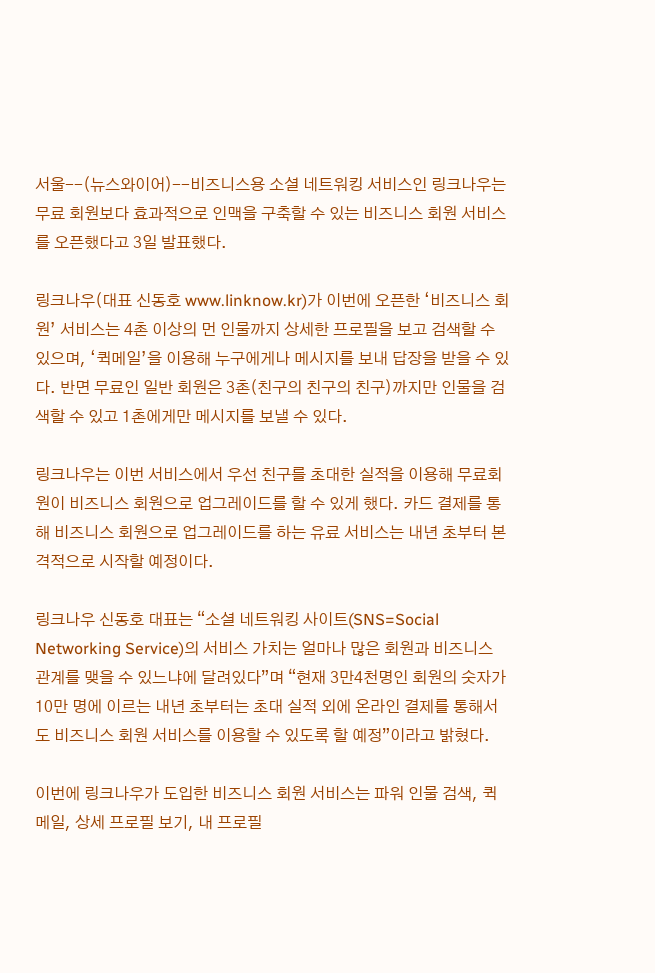서울--(뉴스와이어)--비즈니스용 소셜 네트워킹 서비스인 링크나우는 무료 회원보다 효과적으로 인맥을 구축할 수 있는 비즈니스 회원 서비스를 오픈했다고 3일 발표했다.

링크나우(대표 신동호 www.linknow.kr)가 이번에 오픈한 ‘비즈니스 회원’ 서비스는 4촌 이상의 먼 인물까지 상세한 프로필을 보고 검색할 수 있으며, ‘퀵메일’을 이용해 누구에게나 메시지를 보내 답장을 받을 수 있다. 반면 무료인 일반 회원은 3촌(친구의 친구의 친구)까지만 인물을 검색할 수 있고 1촌에게만 메시지를 보낼 수 있다.

링크나우는 이번 서비스에서 우선 친구를 초대한 실적을 이용해 무료회원이 비즈니스 회원으로 업그레이드를 할 수 있게 했다. 카드 결제를 통해 비즈니스 회원으로 업그레이드를 하는 유료 서비스는 내년 초부터 본격적으로 시작할 예정이다.

링크나우 신동호 대표는 “소셜 네트워킹 사이트(SNS=Social Networking Service)의 서비스 가치는 얼마나 많은 회원과 비즈니스 관계를 맺을 수 있느냐에 달려있다”며 “현재 3만4천명인 회원의 숫자가 10만 명에 이르는 내년 초부터는 초대 실적 외에 온라인 결제를 통해서도 비즈니스 회원 서비스를 이용할 수 있도록 할 예정”이라고 밝혔다.

이번에 링크나우가 도입한 비즈니스 회원 서비스는 파워 인물 검색, 퀵메일, 상세 프로필 보기, 내 프로필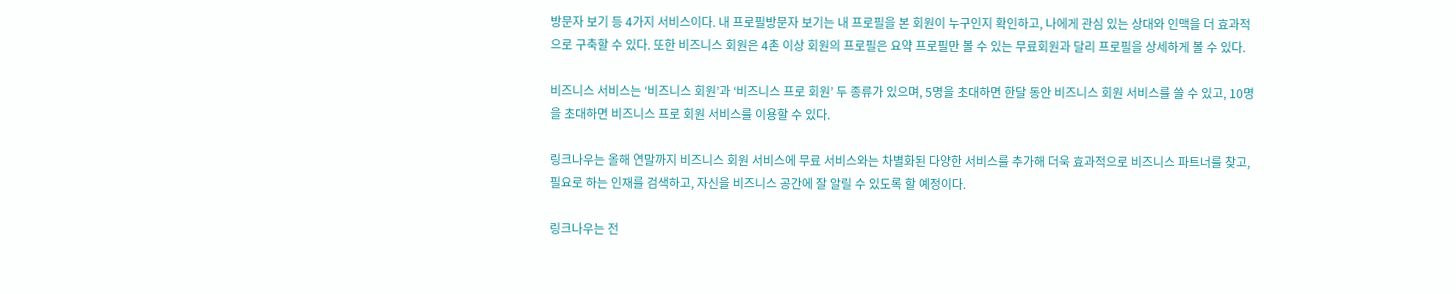방문자 보기 등 4가지 서비스이다. 내 프로필방문자 보기는 내 프로필을 본 회원이 누구인지 확인하고, 나에게 관심 있는 상대와 인맥을 더 효과적으로 구축할 수 있다. 또한 비즈니스 회원은 4촌 이상 회원의 프로필은 요약 프로필만 볼 수 있는 무료회원과 달리 프로필을 상세하게 볼 수 있다.

비즈니스 서비스는 ‘비즈니스 회원’과 ‘비즈니스 프로 회원’ 두 종류가 있으며, 5명을 초대하면 한달 동안 비즈니스 회원 서비스를 쓸 수 있고, 10명을 초대하면 비즈니스 프로 회원 서비스를 이용할 수 있다.

링크나우는 올해 연말까지 비즈니스 회원 서비스에 무료 서비스와는 차별화된 다양한 서비스를 추가해 더욱 효과적으로 비즈니스 파트너를 찾고, 필요로 하는 인재를 검색하고, 자신을 비즈니스 공간에 잘 알릴 수 있도록 할 예정이다.

링크나우는 전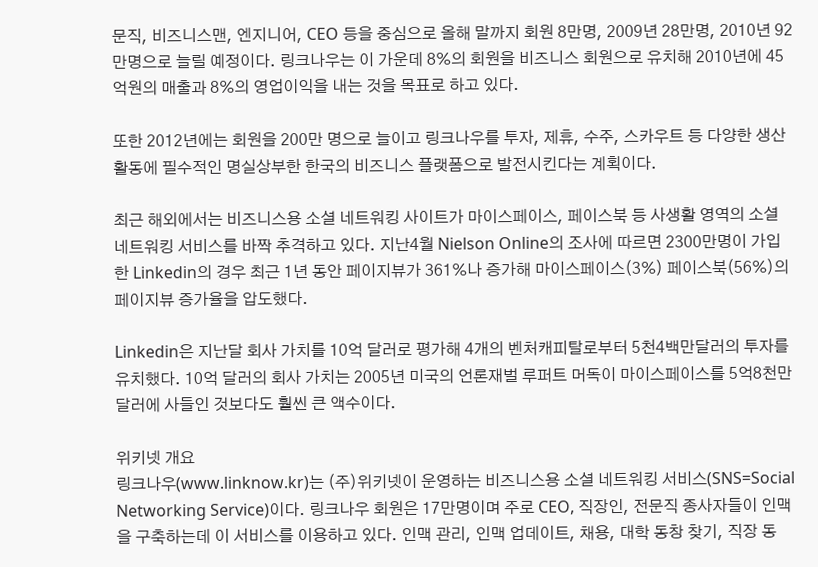문직, 비즈니스맨, 엔지니어, CEO 등을 중심으로 올해 말까지 회원 8만명, 2009년 28만명, 2010년 92만명으로 늘릴 예정이다. 링크나우는 이 가운데 8%의 회원을 비즈니스 회원으로 유치해 2010년에 45억원의 매출과 8%의 영업이익을 내는 것을 목표로 하고 있다.

또한 2012년에는 회원을 200만 명으로 늘이고 링크나우를 투자, 제휴, 수주, 스카우트 등 다양한 생산활동에 필수적인 명실상부한 한국의 비즈니스 플랫폼으로 발전시킨다는 계획이다.

최근 해외에서는 비즈니스용 소셜 네트워킹 사이트가 마이스페이스, 페이스북 등 사생활 영역의 소셜 네트워킹 서비스를 바짝 추격하고 있다. 지난4월 Nielson Online의 조사에 따르면 2300만명이 가입한 Linkedin의 경우 최근 1년 동안 페이지뷰가 361%나 증가해 마이스페이스(3%) 페이스북(56%)의 페이지뷰 증가율을 압도했다.

Linkedin은 지난달 회사 가치를 10억 달러로 평가해 4개의 벤처캐피탈로부터 5천4백만달러의 투자를 유치했다. 10억 달러의 회사 가치는 2005년 미국의 언론재벌 루퍼트 머독이 마이스페이스를 5억8천만 달러에 사들인 것보다도 훨씬 큰 액수이다.

위키넷 개요
링크나우(www.linknow.kr)는 (주)위키넷이 운영하는 비즈니스용 소셜 네트워킹 서비스(SNS=Social Networking Service)이다. 링크나우 회원은 17만명이며 주로 CEO, 직장인, 전문직 종사자들이 인맥을 구축하는데 이 서비스를 이용하고 있다. 인맥 관리, 인맥 업데이트, 채용, 대학 동창 찾기, 직장 동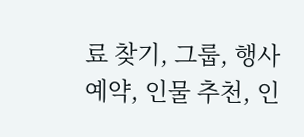료 찾기, 그룹, 행사 예약, 인물 추천, 인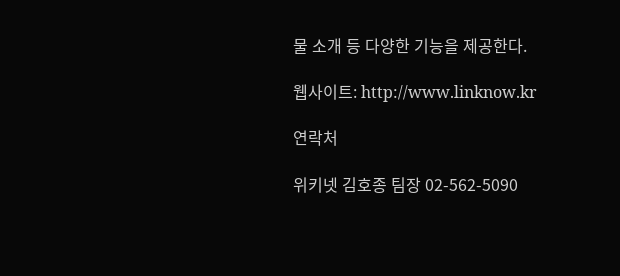물 소개 등 다양한 기능을 제공한다.

웹사이트: http://www.linknow.kr

연락처

위키넷 김호종 팀장 02-562-5090